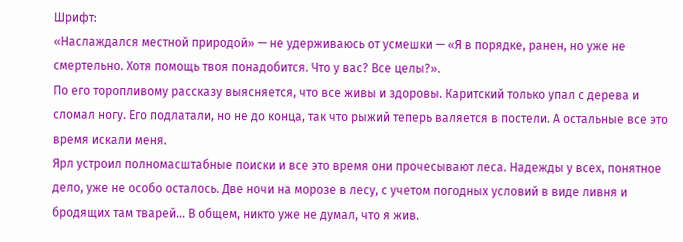Шрифт:
«Наслаждался местной природой» — не удерживаюсь от усмешки — «Я в порядке, ранен, но уже не смертельно. Хотя помощь твоя понадобится. Что у вас? Все целы?».
По его торопливому рассказу выясняется, что все живы и здоровы. Каритский только упал с дерева и сломал ногу. Его подлатали, но не до конца, так что рыжий теперь валяется в постели. А остальные все это время искали меня.
Ярл устроил полномасштабные поиски и все это время они прочесывают леса. Надежды у всех, понятное дело, уже не особо осталось. Две ночи на морозе в лесу, с учетом погодных условий в виде ливня и бродящих там тварей… В общем, никто уже не думал, что я жив.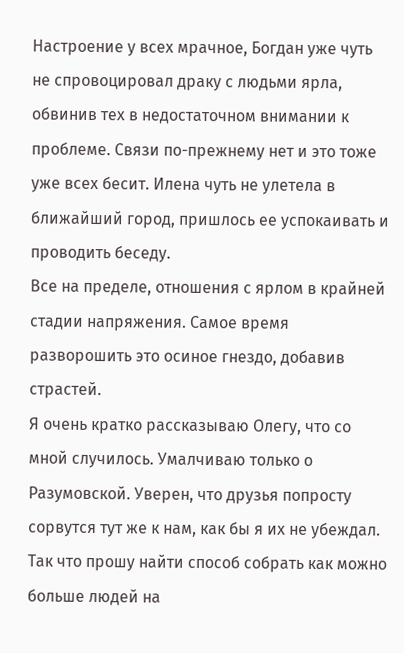Настроение у всех мрачное, Богдан уже чуть не спровоцировал драку с людьми ярла, обвинив тех в недостаточном внимании к проблеме. Связи по-прежнему нет и это тоже уже всех бесит. Илена чуть не улетела в ближайший город, пришлось ее успокаивать и проводить беседу.
Все на пределе, отношения с ярлом в крайней стадии напряжения. Самое время разворошить это осиное гнездо, добавив страстей.
Я очень кратко рассказываю Олегу, что со мной случилось. Умалчиваю только о Разумовской. Уверен, что друзья попросту сорвутся тут же к нам, как бы я их не убеждал. Так что прошу найти способ собрать как можно больше людей на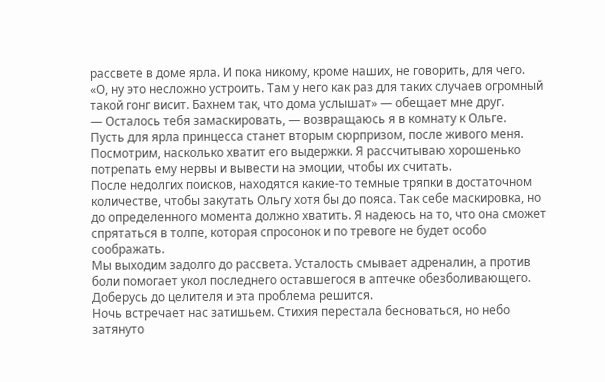рассвете в доме ярла. И пока никому, кроме наших, не говорить, для чего.
«О, ну это несложно устроить. Там у него как раз для таких случаев огромный такой гонг висит. Бахнем так, что дома услышат» — обещает мне друг.
— Осталось тебя замаскировать, — возвращаюсь я в комнату к Ольге.
Пусть для ярла принцесса станет вторым сюрпризом, после живого меня. Посмотрим, насколько хватит его выдержки. Я рассчитываю хорошенько потрепать ему нервы и вывести на эмоции, чтобы их считать.
После недолгих поисков, находятся какие-то темные тряпки в достаточном количестве, чтобы закутать Ольгу хотя бы до пояса. Так себе маскировка, но до определенного момента должно хватить. Я надеюсь на то, что она сможет спрятаться в толпе, которая спросонок и по тревоге не будет особо соображать.
Мы выходим задолго до рассвета. Усталость смывает адреналин, а против боли помогает укол последнего оставшегося в аптечке обезболивающего. Доберусь до целителя и эта проблема решится.
Ночь встречает нас затишьем. Стихия перестала бесноваться, но небо затянуто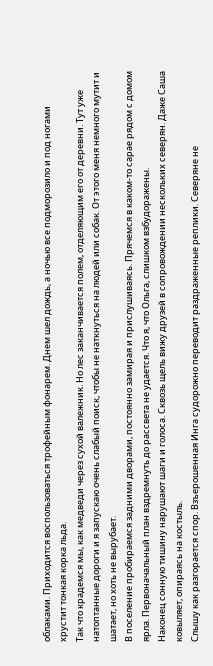облаками. Приходится воспользоваться трофейным фонарем. Днем шел дождь, а ночью все подморозило и под ногами хрустит тонкая корка льда.
Так что крадемся мы, как медведи через сухой валежник. Но лес заканчивается полем, отделяющим его от деревни. Тут уже натоптанные дороги и я запускаю очень слабый поиск, чтобы не наткнуться на людей или собак. От этого меня немного мутит и шатает, но хоть не вырубает.
В поселение пробираемся задними дворами, постоянно замирая и прислушиваясь. Прячемся в каком-то сарае рядом с домом ярла. Первоначальный план вздремнуть до рассвета не удается. Что я, что Ольга, слишком взбудоражены.
Наконец сонную тишину нарушают шаги и голоса. Сквозь щель вижу друзей в сопровождении нескольких северян. Даже Саша ковыляет, опираясь на костыль.
Слышу как разгорается спор. Взъерошенная Инга судорожно переводит раздраженные реплики. Северяне не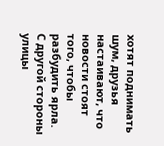хотят поднимать шум, друзья настаивают, что новости стоят того, чтобы разбудить ярла.
С другой стороны улицы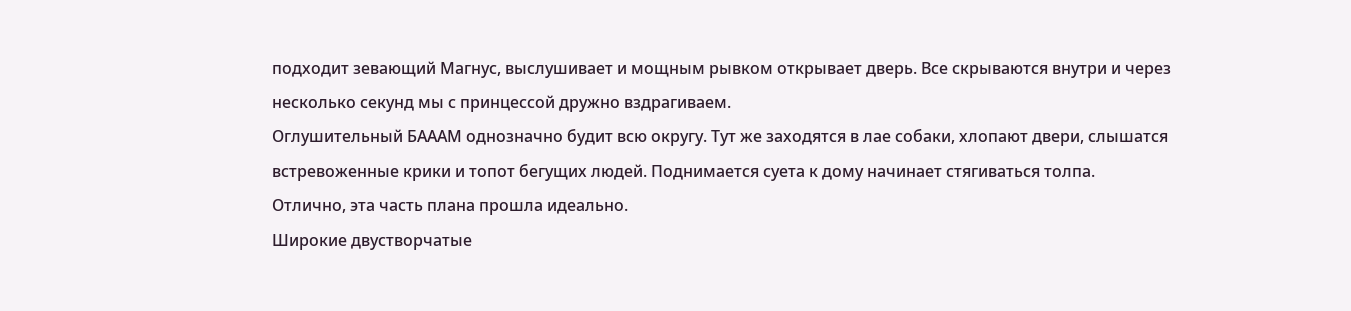подходит зевающий Магнус, выслушивает и мощным рывком открывает дверь. Все скрываются внутри и через несколько секунд мы с принцессой дружно вздрагиваем.
Оглушительный БАААМ однозначно будит всю округу. Тут же заходятся в лае собаки, хлопают двери, слышатся встревоженные крики и топот бегущих людей. Поднимается суета к дому начинает стягиваться толпа.
Отлично, эта часть плана прошла идеально.
Широкие двустворчатые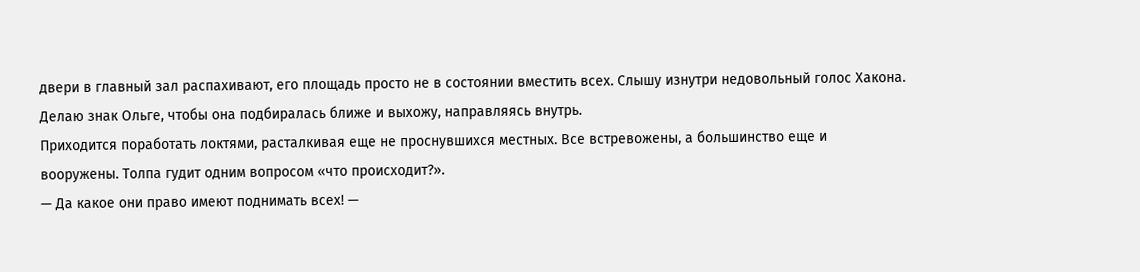двери в главный зал распахивают, его площадь просто не в состоянии вместить всех. Слышу изнутри недовольный голос Хакона. Делаю знак Ольге, чтобы она подбиралась ближе и выхожу, направляясь внутрь.
Приходится поработать локтями, расталкивая еще не проснувшихся местных. Все встревожены, а большинство еще и вооружены. Толпа гудит одним вопросом «что происходит?».
— Да какое они право имеют поднимать всех! —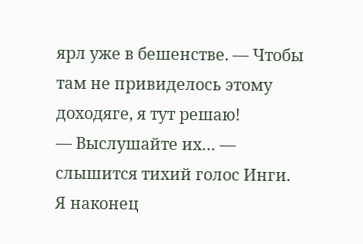ярл уже в бешенстве. — Чтобы там не привиделось этому доходяге, я тут решаю!
— Выслушайте их… — слышится тихий голос Инги.
Я наконец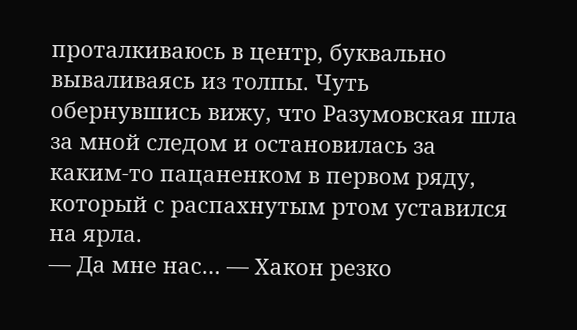проталкиваюсь в центр, буквально вываливаясь из толпы. Чуть обернувшись вижу, что Разумовская шла за мной следом и остановилась за каким-то пацаненком в первом ряду, который с распахнутым ртом уставился на ярла.
— Да мне нас… — Хакон резко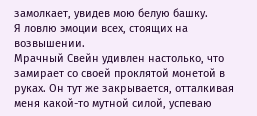замолкает, увидев мою белую башку.
Я ловлю эмоции всех, стоящих на возвышении.
Мрачный Свейн удивлен настолько, что замирает со своей проклятой монетой в руках. Он тут же закрывается, отталкивая меня какой-то мутной силой, успеваю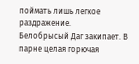поймать лишь легкое раздражение.
Белобрысый Даг закипает. В парне целая горючая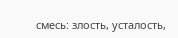смесь: злость, усталость,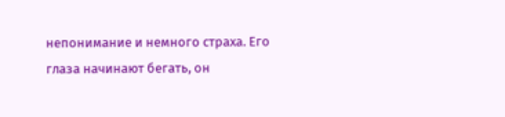непонимание и немного страха. Его глаза начинают бегать, он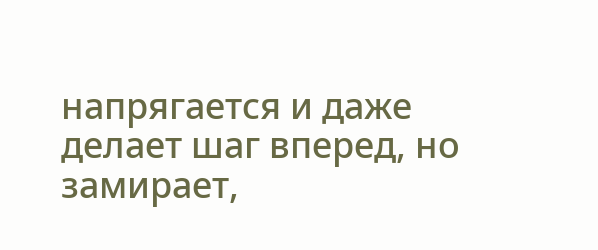напрягается и даже делает шаг вперед, но замирает,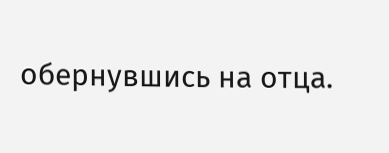обернувшись на отца.